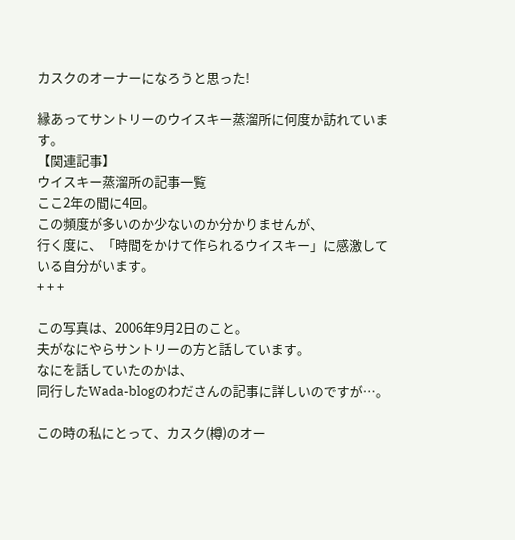カスクのオーナーになろうと思った!

縁あってサントリーのウイスキー蒸溜所に何度か訪れています。
【関連記事】
ウイスキー蒸溜所の記事一覧
ここ2年の間に4回。
この頻度が多いのか少ないのか分かりませんが、
行く度に、「時間をかけて作られるウイスキー」に感激している自分がいます。
+ + +

この写真は、2006年9月2日のこと。
夫がなにやらサントリーの方と話しています。
なにを話していたのかは、
同行したWada-blogのわださんの記事に詳しいのですが…。

この時の私にとって、カスク(樽)のオー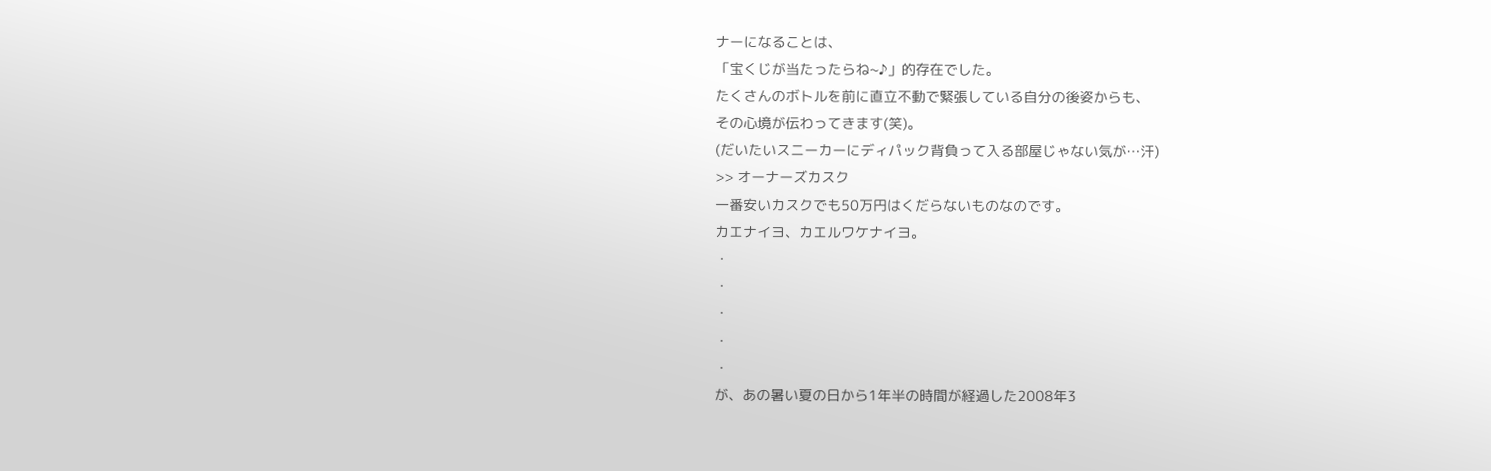ナーになることは、
「宝くじが当たったらね~♪」的存在でした。
たくさんのボトルを前に直立不動で緊張している自分の後姿からも、
その心境が伝わってきます(笑)。
(だいたいスニーカーにディパック背負って入る部屋じゃない気が…汗)
>> オーナーズカスク
一番安いカスクでも50万円はくだらないものなのです。
カエナイヨ、カエルワケナイヨ。
・
・
・
・
・
が、あの暑い夏の日から1年半の時間が経過した2008年3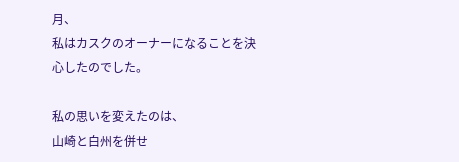月、
私はカスクのオーナーになることを決心したのでした。

私の思いを変えたのは、
山崎と白州を併せ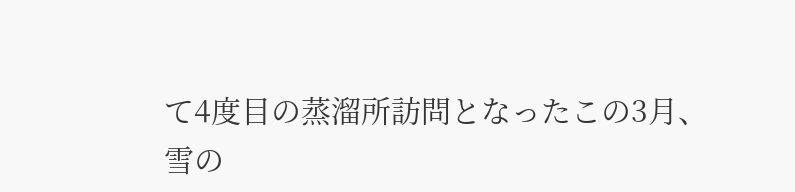て4度目の蒸溜所訪問となったこの3月、
雪の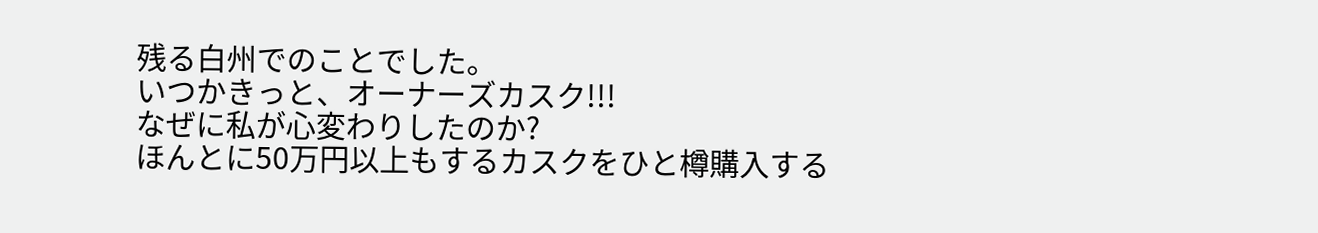残る白州でのことでした。
いつかきっと、オーナーズカスク!!!
なぜに私が心変わりしたのか?
ほんとに50万円以上もするカスクをひと樽購入する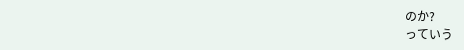のか?
っていう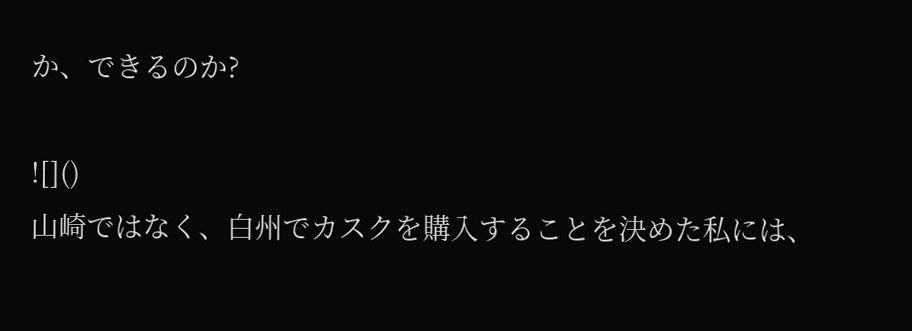か、できるのか?

![]()
山崎ではなく、白州でカスクを購入することを決めた私には、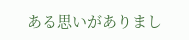ある思いがありまし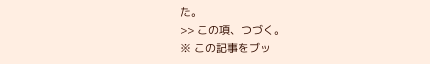た。
>> この項、つづく。
※ この記事をブッ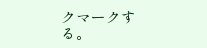クマークする。